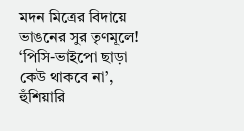মদন মিত্রের বিদায়ে ভাঙনের সুর তৃণমূলে! ‘পিসি-ভাইপো ছাড়া কেউ থাকবে না’, হুঁশিয়ারি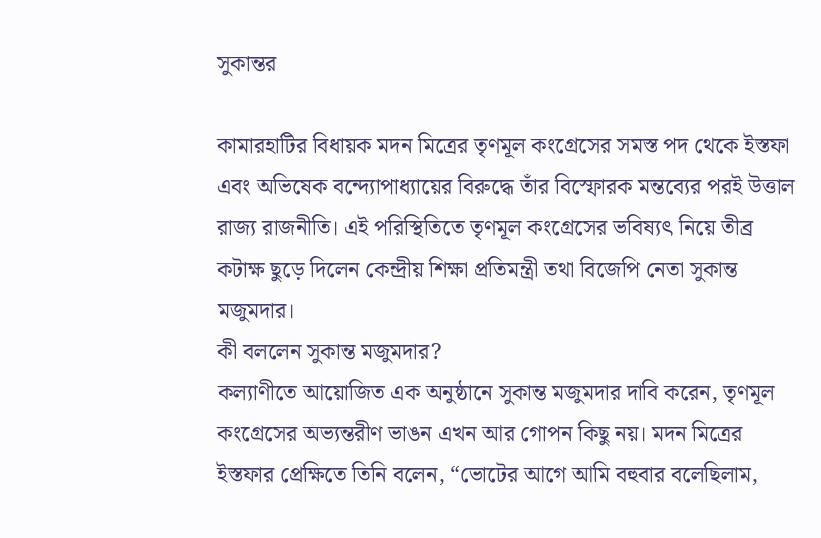সুকান্তর

কামারহাটির বিধায়ক মদন মিত্রের তৃণমূল কংগ্রেসের সমস্ত পদ থেকে ইস্তফা এবং অভিষেক বন্দ্যোপাধ্যায়ের বিরুদ্ধে তাঁর বিস্ফোরক মন্তব্যের পরই উত্তাল রাজ্য রাজনীতি। এই পরিস্থিতিতে তৃণমূল কংগ্রেসের ভবিষ্যৎ নিয়ে তীব্র কটাক্ষ ছুড়ে দিলেন কেন্দ্রীয় শিক্ষা প্রতিমন্ত্রী তথা বিজেপি নেতা সুকান্ত মজুমদার।
কী বললেন সুকান্ত মজুমদার?
কল্যাণীতে আয়োজিত এক অনুষ্ঠানে সুকান্ত মজুমদার দাবি করেন, তৃণমূল কংগ্রেসের অভ্যন্তরীণ ভাঙন এখন আর গোপন কিছু নয়। মদন মিত্রের ইস্তফার প্রেক্ষিতে তিনি বলেন, “ভোটের আগে আমি বহুবার বলেছিলাম,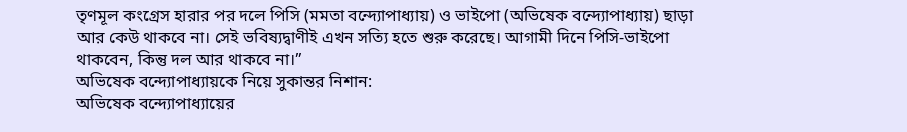তৃণমূল কংগ্রেস হারার পর দলে পিসি (মমতা বন্দ্যোপাধ্যায়) ও ভাইপো (অভিষেক বন্দ্যোপাধ্যায়) ছাড়া আর কেউ থাকবে না। সেই ভবিষ্যদ্বাণীই এখন সত্যি হতে শুরু করেছে। আগামী দিনে পিসি-ভাইপো থাকবেন, কিন্তু দল আর থাকবে না।”
অভিষেক বন্দ্যোপাধ্যায়কে নিয়ে সুকান্তর নিশান:
অভিষেক বন্দ্যোপাধ্যায়ের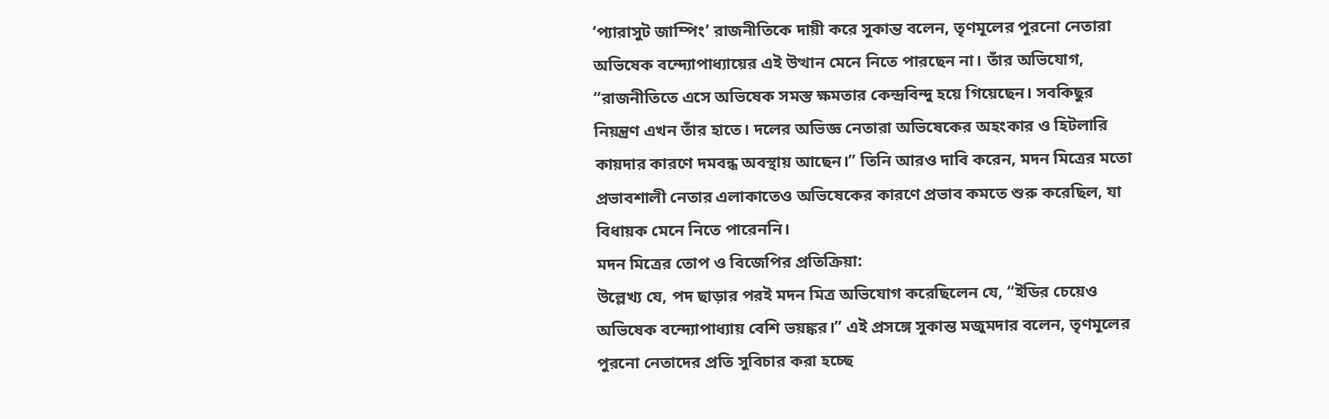‘প্যারাসুট জাম্পিং’ রাজনীতিকে দায়ী করে সুকান্ত বলেন, তৃণমূলের পুরনো নেতারা অভিষেক বন্দ্যোপাধ্যায়ের এই উত্থান মেনে নিতে পারছেন না। তাঁর অভিযোগ, “রাজনীতিতে এসে অভিষেক সমস্ত ক্ষমতার কেন্দ্রবিন্দু হয়ে গিয়েছেন। সবকিছুর নিয়ন্ত্রণ এখন তাঁর হাতে। দলের অভিজ্ঞ নেতারা অভিষেকের অহংকার ও হিটলারি কায়দার কারণে দমবন্ধ অবস্থায় আছেন।” তিনি আরও দাবি করেন, মদন মিত্রের মতো প্রভাবশালী নেতার এলাকাতেও অভিষেকের কারণে প্রভাব কমতে শুরু করেছিল, যা বিধায়ক মেনে নিতে পারেননি।
মদন মিত্রের তোপ ও বিজেপির প্রতিক্রিয়া:
উল্লেখ্য যে, পদ ছাড়ার পরই মদন মিত্র অভিযোগ করেছিলেন যে, “ইডির চেয়েও অভিষেক বন্দ্যোপাধ্যায় বেশি ভয়ঙ্কর।” এই প্রসঙ্গে সুকান্ত মজুমদার বলেন, তৃণমূলের পুরনো নেতাদের প্রতি সুবিচার করা হচ্ছে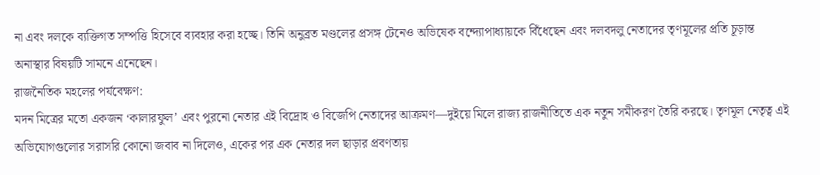না এবং দলকে ব্যক্তিগত সম্পত্তি হিসেবে ব্যবহার করা হচ্ছে। তিনি অনুব্রত মণ্ডলের প্রসঙ্গ টেনেও অভিষেক বন্দ্যোপাধ্যায়কে বিঁধেছেন এবং দলবদলু নেতাদের তৃণমূলের প্রতি চূড়ান্ত অনাস্থার বিষয়টি সামনে এনেছেন।
রাজনৈতিক মহলের পর্যবেক্ষণ:
মদন মিত্রের মতো একজন ‘কালারফুল’ এবং পুরনো নেতার এই বিদ্রোহ ও বিজেপি নেতাদের আক্রমণ—দুইয়ে মিলে রাজ্য রাজনীতিতে এক নতুন সমীকরণ তৈরি করছে। তৃণমূল নেতৃত্ব এই অভিযোগগুলোর সরাসরি কোনো জবাব না দিলেও, একের পর এক নেতার দল ছাড়ার প্রবণতায়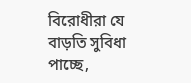বিরোধীরা যে বাড়তি সুবিধা পাচ্ছে,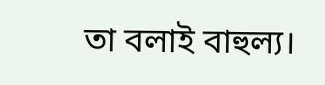তা বলাই বাহুল্য।